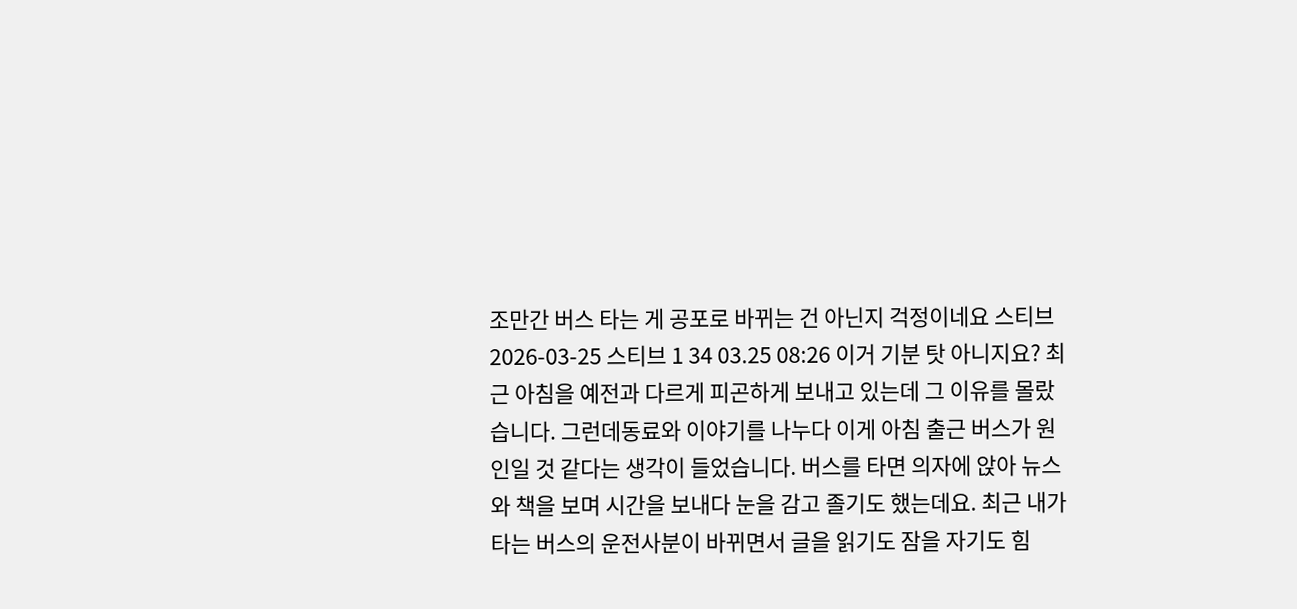조만간 버스 타는 게 공포로 바뀌는 건 아닌지 걱정이네요 스티브 2026-03-25 스티브 1 34 03.25 08:26 이거 기분 탓 아니지요? 최근 아침을 예전과 다르게 피곤하게 보내고 있는데 그 이유를 몰랐습니다. 그런데동료와 이야기를 나누다 이게 아침 출근 버스가 원인일 것 같다는 생각이 들었습니다. 버스를 타면 의자에 앉아 뉴스와 책을 보며 시간을 보내다 눈을 감고 졸기도 했는데요. 최근 내가 타는 버스의 운전사분이 바뀌면서 글을 읽기도 잠을 자기도 힘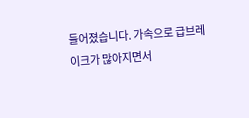들어졌습니다. 가속으로 급브레이크가 많아지면서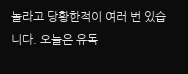놀라고 당황한적이 여러 번 있습니다. 오늘은 유독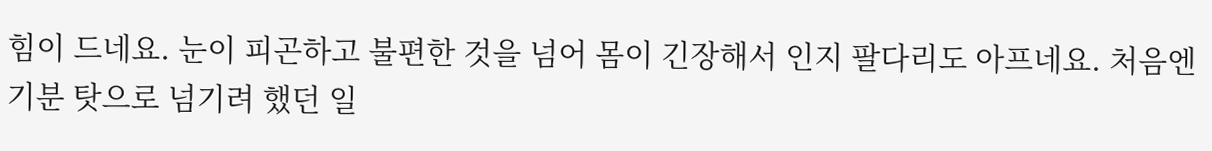힘이 드네요. 눈이 피곤하고 불편한 것을 넘어 몸이 긴장해서 인지 팔다리도 아프네요. 처음엔 기분 탓으로 넘기려 했던 일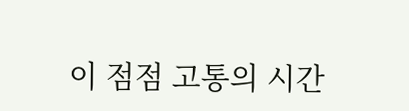이 점점 고통의 시간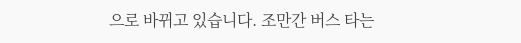으로 바뀌고 있습니다. 조만간 버스 타는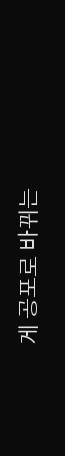게 공포로 바뀌는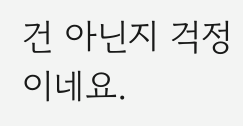건 아닌지 걱정이네요.